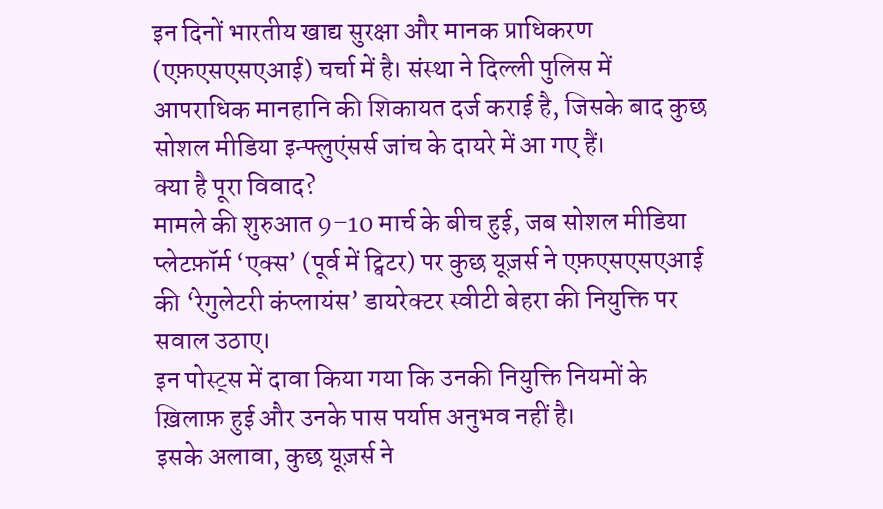इन दिनों भारतीय खाद्य सुरक्षा और मानक प्राधिकरण (एफ़एसएसएआई) चर्चा में है। संस्था ने दिल्ली पुलिस में आपराधिक मानहानि की शिकायत दर्ज कराई है, जिसके बाद कुछ सोशल मीडिया इन्फ्लुएंसर्स जांच के दायरे में आ गए हैं।
क्या है पूरा विवाद?
मामले की शुरुआत 9–10 मार्च के बीच हुई, जब सोशल मीडिया प्लेटफ़ॉर्म ‘एक्स’ (पूर्व में ट्विटर) पर कुछ यूज़र्स ने एफ़एसएसएआई की ‘रेगुलेटरी कंप्लायंस’ डायरेक्टर स्वीटी बेहरा की नियुक्ति पर सवाल उठाए।
इन पोस्ट्स में दावा किया गया कि उनकी नियुक्ति नियमों के ख़िलाफ़ हुई और उनके पास पर्याप्त अनुभव नहीं है।
इसके अलावा, कुछ यूज़र्स ने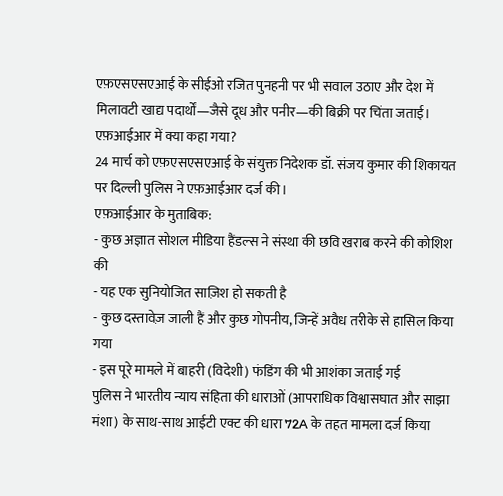एफ़एसएसएआई के सीईओ रजित पुनहनी पर भी सवाल उठाए और देश में मिलावटी खाद्य पदार्थों—जैसे दूध और पनीर—की बिक्री पर चिंता जताई।
एफ़आईआर में क्या कहा गया?
24 मार्च को एफ़एसएसएआई के संयुक्त निदेशक डॉ. संजय कुमार की शिकायत पर दिल्ली पुलिस ने एफ़आईआर दर्ज की।
एफ़आईआर के मुताबिक:
- कुछ अज्ञात सोशल मीडिया हैंडल्स ने संस्था की छवि खराब करने की कोशिश की
- यह एक सुनियोजित साज़िश हो सकती है
- कुछ दस्तावेज़ जाली हैं और कुछ गोपनीय, जिन्हें अवैध तरीके से हासिल किया गया
- इस पूरे मामले में बाहरी (विदेशी) फंडिंग की भी आशंका जताई गई
पुलिस ने भारतीय न्याय संहिता की धाराओं (आपराधिक विश्वासघात और साझा मंशा) के साथ-साथ आईटी एक्ट की धारा 72A के तहत मामला दर्ज किया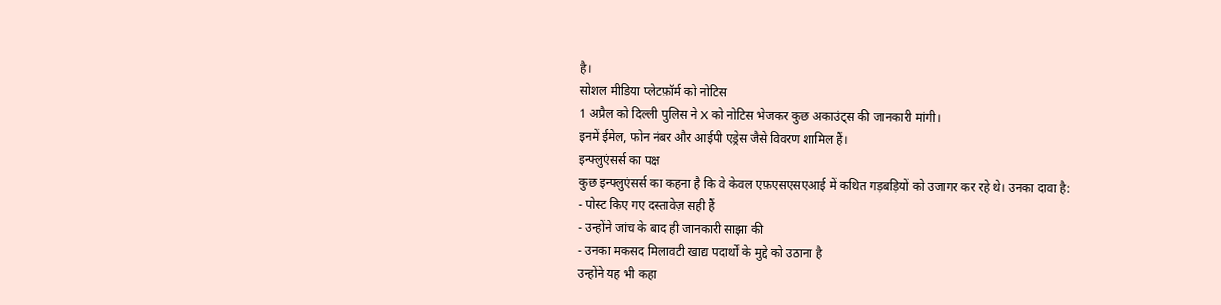है।
सोशल मीडिया प्लेटफ़ॉर्म को नोटिस
1 अप्रैल को दिल्ली पुलिस ने X को नोटिस भेजकर कुछ अकाउंट्स की जानकारी मांगी।
इनमें ईमेल, फोन नंबर और आईपी एड्रेस जैसे विवरण शामिल हैं।
इन्फ्लुएंसर्स का पक्ष
कुछ इन्फ्लुएंसर्स का कहना है कि वे केवल एफ़एसएसएआई में कथित गड़बड़ियों को उजागर कर रहे थे। उनका दावा है:
- पोस्ट किए गए दस्तावेज़ सही हैं
- उन्होंने जांच के बाद ही जानकारी साझा की
- उनका मकसद मिलावटी खाद्य पदार्थों के मुद्दे को उठाना है
उन्होंने यह भी कहा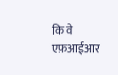कि वे एफ़आईआर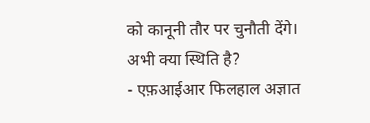को कानूनी तौर पर चुनौती देंगे।
अभी क्या स्थिति है?
- एफ़आईआर फिलहाल अज्ञात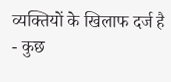व्यक्तियों के खिलाफ दर्ज है
- कुछ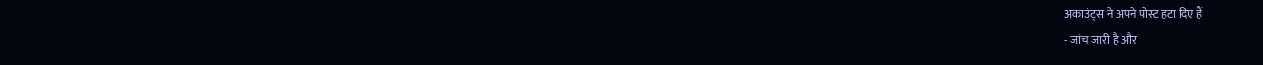अकाउंट्स ने अपने पोस्ट हटा दिए हैं
- जांच जारी है और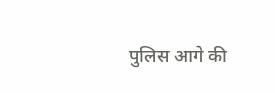पुलिस आगे की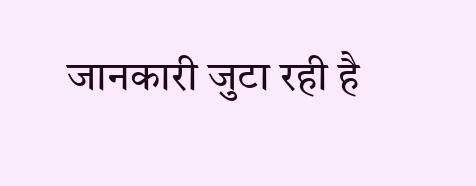जानकारी जुटा रही है